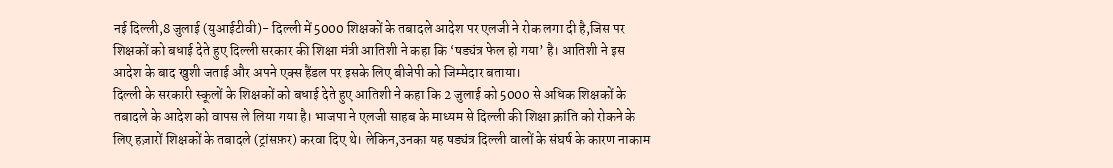नई दिल्ली,8 जुलाई (युआईटीवी)- दिल्ली में 5000 शिक्षकों के तबादले आदेश पर एलजी ने रोक लगा दी है,जिस पर शिक्षकों को बधाई देते हुए दिल्ली सरकार की शिक्षा मंत्री आतिशी ने कहा कि ‘षड्यंत्र फेल हो गया’ है। आतिशी ने इस आदेश के बाद खुशी जताई और अपने एक्स हैंडल पर इसके लिए बीजेपी को जिम्मेदार बताया।
दिल्ली के सरकारी स्कूलों के शिक्षकों को बधाई देते हुए आतिशी ने कहा कि 2 जुलाई को 5000 से अधिक शिक्षकों के तबादले के आदेश को वापस ले लिया गया है। भाजपा ने एलजी साहब के माध्यम से दिल्ली की शिक्षा क्रांति को रोकने के लिए हज़ारों शिक्षकों के तबादले (ट्रांसफ़र) करवा दिए थे। लेकिन,उनका यह षड्यंत्र दिल्ली वालों के संघर्ष के कारण नाकाम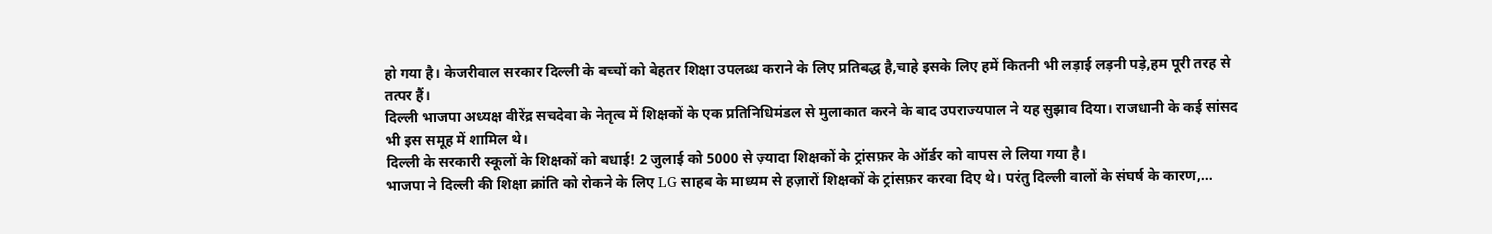हो गया है। केजरीवाल सरकार दिल्ली के बच्चों को बेहतर शिक्षा उपलब्ध कराने के लिए प्रतिबद्ध है,चाहे इसके लिए हमें कितनी भी लड़ाई लड़नी पड़े,हम पूरी तरह से तत्पर हैं।
दिल्ली भाजपा अध्यक्ष वीरेंद्र सचदेवा के नेतृत्व में शिक्षकों के एक प्रतिनिधिमंडल से मुलाकात करने के बाद उपराज्यपाल ने यह सुझाव दिया। राजधानी के कई सांसद भी इस समूह में शामिल थे।
दिल्ली के सरकारी स्कूलों के शिक्षकों को बधाई! 2 जुलाई को 5000 से ज़्यादा शिक्षकों के ट्रांसफ़र के ऑर्डर को वापस ले लिया गया है।
भाजपा ने दिल्ली की शिक्षा क्रांति को रोकने के लिए LG साहब के माध्यम से हज़ारों शिक्षकों के ट्रांसफ़र करवा दिए थे। परंतु दिल्ली वालों के संघर्ष के कारण,…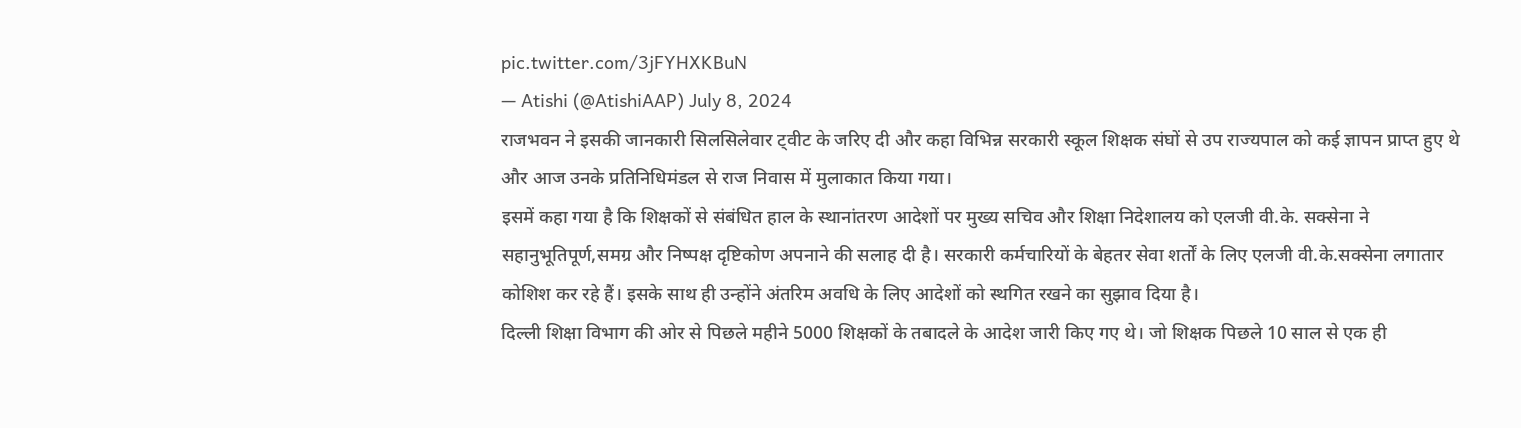pic.twitter.com/3jFYHXKBuN
— Atishi (@AtishiAAP) July 8, 2024
राजभवन ने इसकी जानकारी सिलसिलेवार ट्वीट के जरिए दी और कहा विभिन्न सरकारी स्कूल शिक्षक संघों से उप राज्यपाल को कई ज्ञापन प्राप्त हुए थे और आज उनके प्रतिनिधिमंडल से राज निवास में मुलाकात किया गया।
इसमें कहा गया है कि शिक्षकों से संबंधित हाल के स्थानांतरण आदेशों पर मुख्य सचिव और शिक्षा निदेशालय को एलजी वी.के. सक्सेना ने सहानुभूतिपूर्ण,समग्र और निष्पक्ष दृष्टिकोण अपनाने की सलाह दी है। सरकारी कर्मचारियों के बेहतर सेवा शर्तों के लिए एलजी वी.के.सक्सेना लगातार कोशिश कर रहे हैं। इसके साथ ही उन्होंने अंतरिम अवधि के लिए आदेशों को स्थगित रखने का सुझाव दिया है।
दिल्ली शिक्षा विभाग की ओर से पिछले महीने 5000 शिक्षकों के तबादले के आदेश जारी किए गए थे। जो शिक्षक पिछले 10 साल से एक ही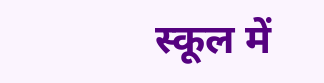स्कूल में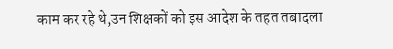काम कर रहे थे,उन शिक्षकों को इस आदेश के तहत तबादला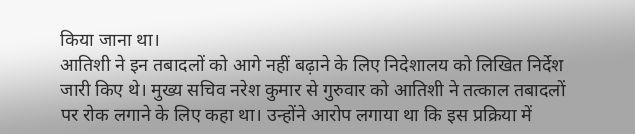किया जाना था।
आतिशी ने इन तबादलों को आगे नहीं बढ़ाने के लिए निदेशालय को लिखित निर्देश जारी किए थे। मुख्य सचिव नरेश कुमार से गुरुवार को आतिशी ने तत्काल तबादलों पर रोक लगाने के लिए कहा था। उन्होंने आरोप लगाया था कि इस प्रक्रिया में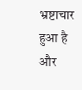भ्रष्टाचार हुआ है और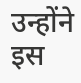उन्होंने इस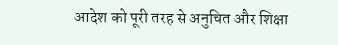आदेश को पूरी तरह से अनुचित और शिक्षा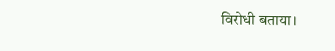विरोधी बताया।